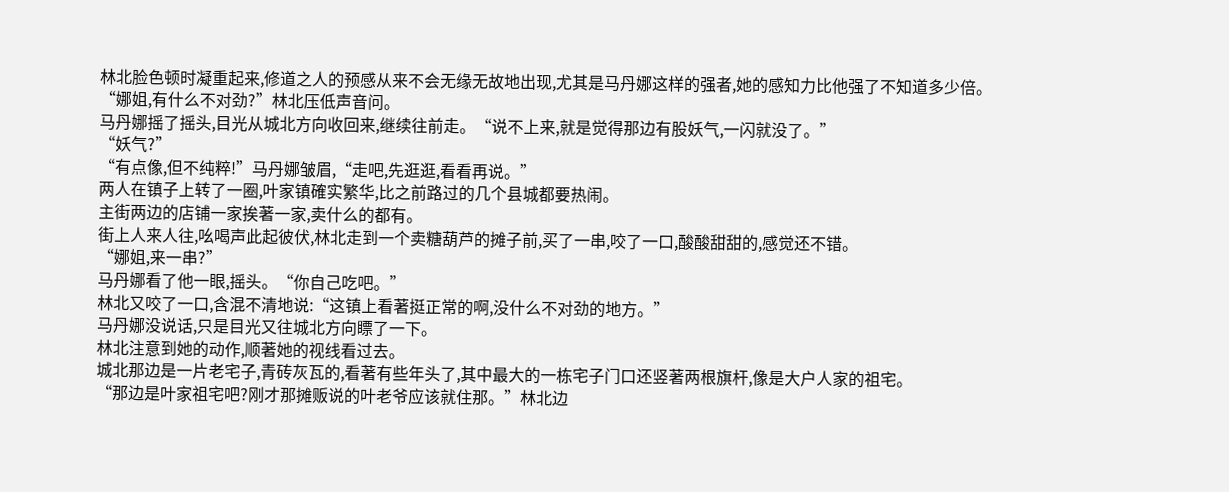林北脸色顿时凝重起来,修道之人的预感从来不会无缘无故地出现,尤其是马丹娜这样的强者,她的感知力比他强了不知道多少倍。
“娜姐,有什么不对劲?”林北压低声音问。
马丹娜摇了摇头,目光从城北方向收回来,继续往前走。“说不上来,就是觉得那边有股妖气,一闪就没了。”
“妖气?”
“有点像,但不纯粹!”马丹娜皱眉,“走吧,先逛逛,看看再说。”
两人在镇子上转了一圈,叶家镇確实繁华,比之前路过的几个县城都要热闹。
主街两边的店铺一家挨著一家,卖什么的都有。
街上人来人往,吆喝声此起彼伏,林北走到一个卖糖葫芦的摊子前,买了一串,咬了一口,酸酸甜甜的,感觉还不错。
“娜姐,来一串?”
马丹娜看了他一眼,摇头。“你自己吃吧。”
林北又咬了一口,含混不清地说:“这镇上看著挺正常的啊,没什么不对劲的地方。”
马丹娜没说话,只是目光又往城北方向瞟了一下。
林北注意到她的动作,顺著她的视线看过去。
城北那边是一片老宅子,青砖灰瓦的,看著有些年头了,其中最大的一栋宅子门口还竖著两根旗杆,像是大户人家的祖宅。
“那边是叶家祖宅吧?刚才那摊贩说的叶老爷应该就住那。”林北边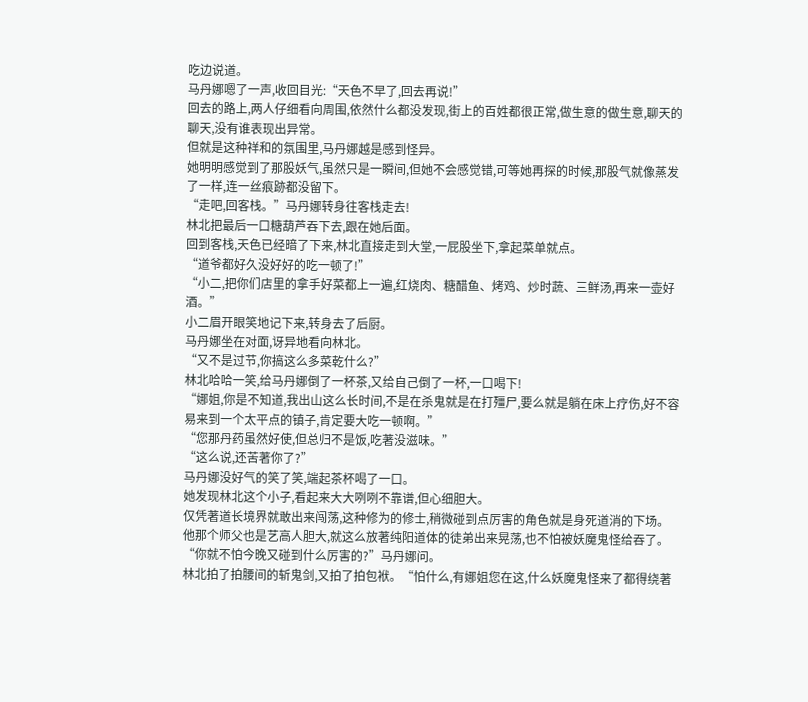吃边说道。
马丹娜嗯了一声,收回目光:“天色不早了,回去再说!”
回去的路上,两人仔细看向周围,依然什么都没发现,街上的百姓都很正常,做生意的做生意,聊天的聊天,没有谁表现出异常。
但就是这种祥和的氛围里,马丹娜越是感到怪异。
她明明感觉到了那股妖气,虽然只是一瞬间,但她不会感觉错,可等她再探的时候,那股气就像蒸发了一样,连一丝痕跡都没留下。
“走吧,回客栈。”马丹娜转身往客栈走去!
林北把最后一口糖葫芦吞下去,跟在她后面。
回到客栈,天色已经暗了下来,林北直接走到大堂,一屁股坐下,拿起菜单就点。
“道爷都好久没好好的吃一顿了!”
“小二,把你们店里的拿手好菜都上一遍,红烧肉、糖醋鱼、烤鸡、炒时蔬、三鲜汤,再来一壶好酒。”
小二眉开眼笑地记下来,转身去了后厨。
马丹娜坐在对面,讶异地看向林北。
“又不是过节,你搞这么多菜乾什么?”
林北哈哈一笑,给马丹娜倒了一杯茶,又给自己倒了一杯,一口喝下!
“娜姐,你是不知道,我出山这么长时间,不是在杀鬼就是在打殭尸,要么就是躺在床上疗伤,好不容易来到一个太平点的镇子,肯定要大吃一顿啊。”
“您那丹药虽然好使,但总归不是饭,吃著没滋味。”
“这么说,还苦著你了?”
马丹娜没好气的笑了笑,端起茶杯喝了一口。
她发现林北这个小子,看起来大大咧咧不靠谱,但心细胆大。
仅凭著道长境界就敢出来闯荡,这种修为的修士,稍微碰到点厉害的角色就是身死道消的下场。
他那个师父也是艺高人胆大,就这么放著纯阳道体的徒弟出来晃荡,也不怕被妖魔鬼怪给吞了。
“你就不怕今晚又碰到什么厉害的?”马丹娜问。
林北拍了拍腰间的斩鬼剑,又拍了拍包袱。“怕什么,有娜姐您在这,什么妖魔鬼怪来了都得绕著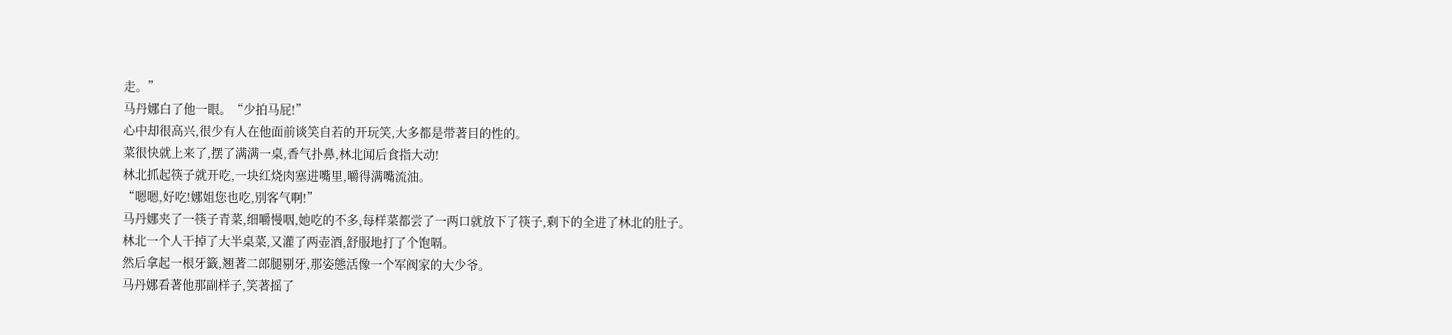走。”
马丹娜白了他一眼。“少拍马屁!”
心中却很高兴,很少有人在他面前谈笑自若的开玩笑,大多都是带著目的性的。
菜很快就上来了,摆了满满一桌,香气扑鼻,林北闻后食指大动!
林北抓起筷子就开吃,一块红烧肉塞进嘴里,嚼得满嘴流油。
“嗯嗯,好吃!娜姐您也吃,別客气啊!”
马丹娜夹了一筷子青菜,细嚼慢咽,她吃的不多,每样菜都尝了一两口就放下了筷子,剩下的全进了林北的肚子。
林北一个人干掉了大半桌菜,又灌了两壶酒,舒服地打了个饱嗝。
然后拿起一根牙籤,翘著二郎腿剔牙,那姿態活像一个军阀家的大少爷。
马丹娜看著他那副样子,笑著摇了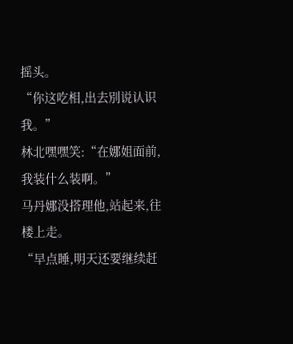摇头。
“你这吃相,出去別说认识我。”
林北嘿嘿笑:“在娜姐面前,我装什么装啊。”
马丹娜没搭理他,站起来,往楼上走。
“早点睡,明天还要继续赶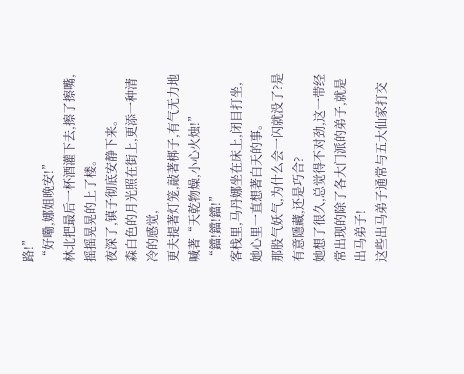路!”
“好嘞,娜姐晚安!”
林北把最后一杯酒灌下去,擦了擦嘴,摇摇晃晃的上了楼。
夜深了,镇子彻底安静下来。
森白色的月光照在街上,更添一种清冷的感觉,
更夫提著灯笼,敲著梆子,有气无力地喊著“天乾物燥,小心火烛!”
“鐺!鐺!鐺!”
客栈里,马丹娜坐在床上,闭目打坐,她心里一直想著白天的事。
那股气妖气,为什么会一闪就没了?是有意隱藏,还是巧合?
她想了很久,总觉得不对劲,这一带经常出现的除了各大门派的弟子,就是出马弟子!
这些出马弟子通常与五大仙家打交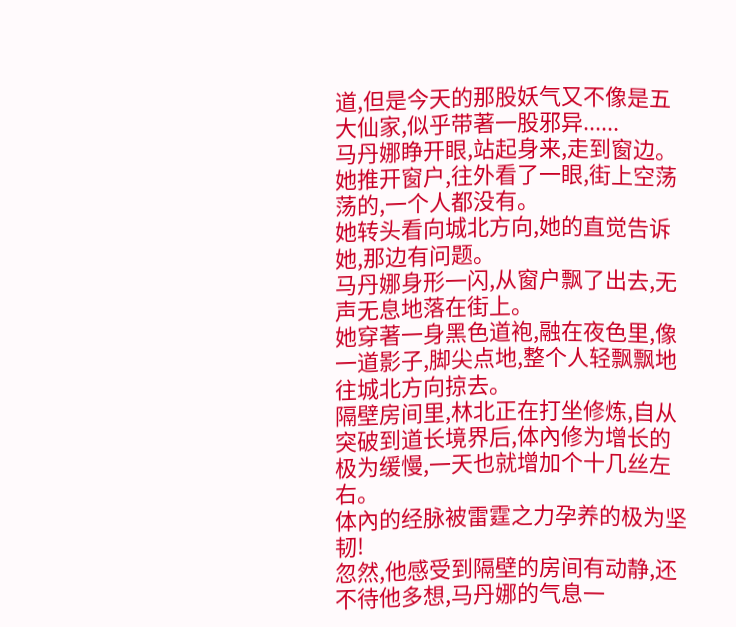道,但是今天的那股妖气又不像是五大仙家,似乎带著一股邪异......
马丹娜睁开眼,站起身来,走到窗边。
她推开窗户,往外看了一眼,街上空荡荡的,一个人都没有。
她转头看向城北方向,她的直觉告诉她,那边有问题。
马丹娜身形一闪,从窗户飘了出去,无声无息地落在街上。
她穿著一身黑色道袍,融在夜色里,像一道影子,脚尖点地,整个人轻飘飘地往城北方向掠去。
隔壁房间里,林北正在打坐修炼,自从突破到道长境界后,体內修为增长的极为缓慢,一天也就增加个十几丝左右。
体內的经脉被雷霆之力孕养的极为坚韧!
忽然,他感受到隔壁的房间有动静,还不待他多想,马丹娜的气息一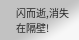闪而逝,消失在隔壁!